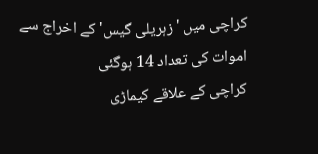کراچی میں 'زہریلی گیس' کے اخراج سے اموات کی تعداد 14 ہوگئی
کراچی کے علاقے کیماڑی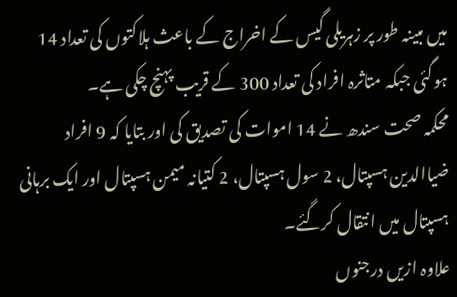میں مبینہ طور پر زہریلی گیس کے اخراج کے باعث ہلاکتوں کی تعداد 14 ہوگئی جبکہ متاثرہ افراد کی تعداد 300 کے قریب پہنچ چکی ہے۔
محکمہ صحت سندھ نے 14 اموات کی تصدیق کی اور بتایا کہ 9 افراد ضیاالدین ہسپتال، 2 سول ہسپتال، 2 کتیانہ میمن ہسپتال اور ایک برہانی ہسپتال میں انتقال کرگئے۔
علاوہ ازیں درجنوں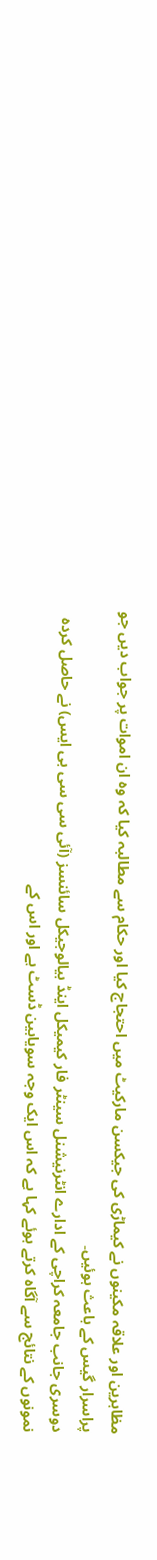مظاہرین اور علاقہ مکینوں نے کیماڑی کی جیکسن مارکیٹ میں احتجاج کیا اور حکام سے مطالبہ کیا کہ وہ ان اموات پر جواب دیں جو پراسرار گیس کے باعث ہوئیں۔
دوسری جانب جامعہ کراچی کے ادارے انٹرنیشنل سینٹر فار کیمیکل اینڈ بیالوجیکل سائنسز (آئی سی سی بی ایس) نے حاصل کردہ نمونوں کے نتائج سے آگاہ کرتے ہوئے کہا ہے کہ اس ایک وجہ سویابین ڈسٹ ہے اور اس کے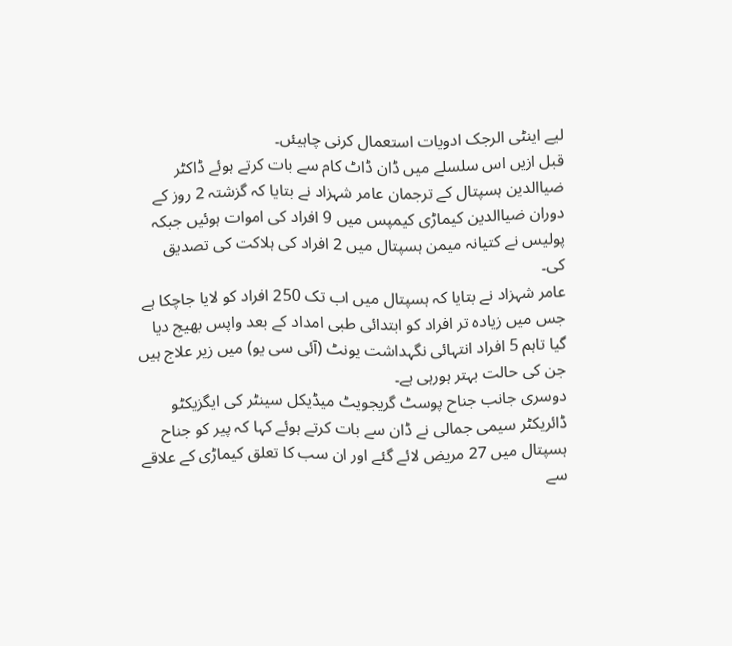لیے اینٹی الرجک ادویات استعمال کرنی چاہیئں۔
قبل ازیں اس سلسلے میں ڈان ڈاٹ کام سے بات کرتے ہوئے ڈاکٹر ضیاالدین ہسپتال کے ترجمان عامر شہزاد نے بتایا کہ گزشتہ 2 روز کے دوران ضیاالدین کیماڑی کیمپس میں 9 افراد کی اموات ہوئیں جبکہ پولیس نے کتیانہ میمن ہسپتال میں 2 افراد کی ہلاکت کی تصدیق کی۔
عامر شہزاد نے بتایا کہ ہسپتال میں اب تک 250 افراد کو لایا جاچکا ہے جس میں زیادہ تر افراد کو ابتدائی طبی امداد کے بعد واپس بھیج دیا گیا تاہم 5 افراد انتہائی نگہداشت یونٹ (آئی سی یو) میں زیر علاج ہیں جن کی حالت بہتر ہورہی ہے۔
دوسری جانب جناح پوسٹ گریجویٹ میڈیکل سینٹر کی ایگزیکٹو ڈائریکٹر سیمی جمالی نے ڈان سے بات کرتے ہوئے کہا کہ پیر کو جناح ہسپتال میں 27 مریض لائے گئے اور ان سب کا تعلق کیماڑی کے علاقے سے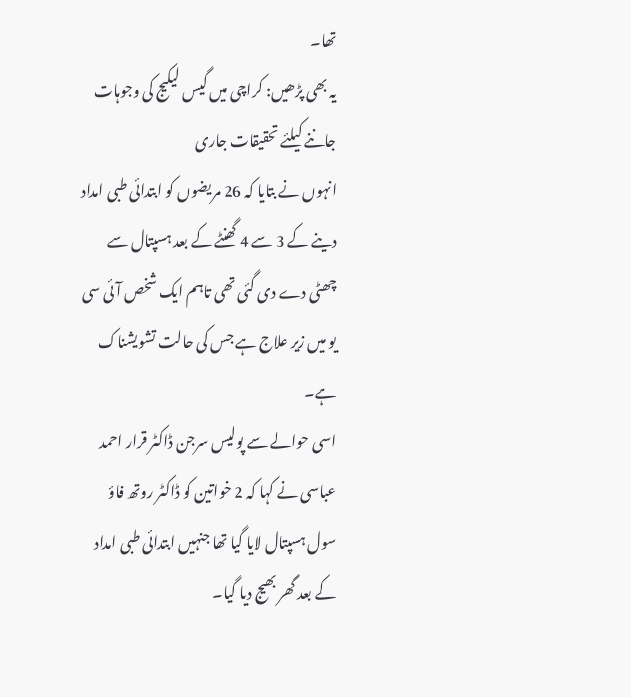تھا۔
یہ بھی پڑھیں: کراچی میں گیس لیکیج کی وجوہات جاننے کیلئے تحقیقات جاری
انہوں نے بتایا کہ 26 مریضوں کو ابتدائی طبی امداد دینے کے 3 سے 4 گھنٹے کے بعد ہسپتال سے چھٹی دے دی گئی تھی تاہم ایک شخص آئی سی یو میں زیر علاج ہے جس کی حالت تشویشناک ہے۔
اسی حوالے سے پولیس سرجن ڈاکٹر قرار احمد عباسی نے کہا کہ 2 خواتین کو ڈاکٹر روتھ فاؤ سول ہسپتال لایا گیا تھا جنہیں ابتدائی طبی امداد کے بعد گھر بھیج دیا گیا۔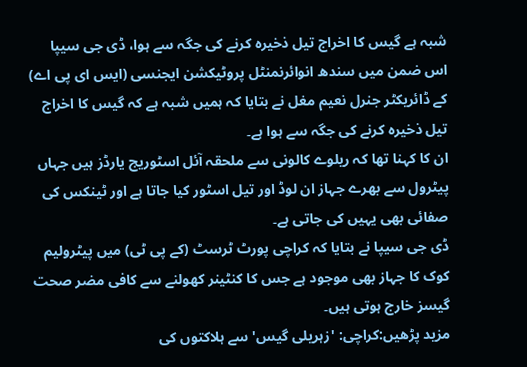شبہ ہے گیس کا اخراج تیل ذخیرہ کرنے کی جگہ سے ہوا، ڈی جی سیپا
اس ضمن میں سندھ انوائرنمنٹل پروٹیکشن ایجنسی (ایس ای پی اے) کے ڈائریکٹر جنرل نعیم مغل نے بتایا کہ ہمیں شبہ ہے کہ گیس کا اخراج تیل ذخیرہ کرنے کی جگہ سے ہوا ہے۔
ان کا کہنا تھا کہ ریلوے کالونی سے ملحقہ آئل اسٹوریج یارڈز ہیں جہاں پیٹرول سے بھرے جہاز ان لوڈ اور تیل اسٹور کیا جاتا ہے اور ٹینکس کی صفائی بھی یہیں کی جاتی ہے۔
ڈی جی سیپا نے بتایا کہ کراچی پورٹ ٹرسٹ (کے پی ٹی) میں پیٹرولیم کوک کا جہاز بھی موجود ہے جس کا کنٹینر کھولنے سے کافی مضر صحت گیسز خارج ہوتی ہیں۔
مزید پڑھیں:کراچی: 'زہریلی گیس' سے ہلاکتوں کی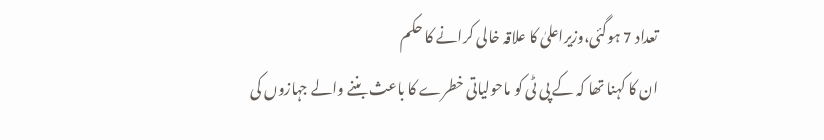تعداد 7 ہوگئی،وزیراعلیٰ کا علاقہ خالی کرانے کا حکم
ان کا کہنا تھا کہ کے پی ٹی کو ماحولیاتی خطرے کا باعث بننے والے جہازوں کی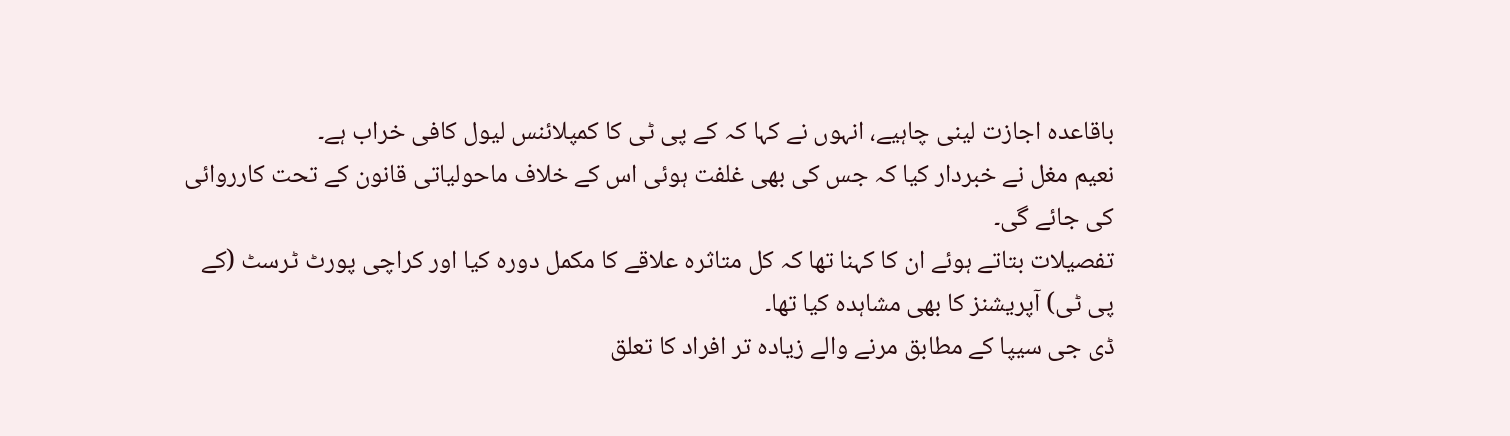باقاعدہ اجازت لینی چاہیے، انہوں نے کہا کہ کے پی ٹی کا کمپلائنس لیول کافی خراب ہے۔
نعیم مغل نے خبردار کیا کہ جس کی بھی غلفت ہوئی اس کے خلاف ماحولیاتی قانون کے تحت کارروائی کی جائے گی۔
تفصیلات بتاتے ہوئے ان کا کہنا تھا کہ کل متاثرہ علاقے کا مکمل دورہ کیا اور کراچی پورٹ ٹرسٹ (کے پی ٹی) آپریشنز کا بھی مشاہدہ کیا تھا۔
ڈی جی سیپا کے مطابق مرنے والے زیادہ تر افراد کا تعلق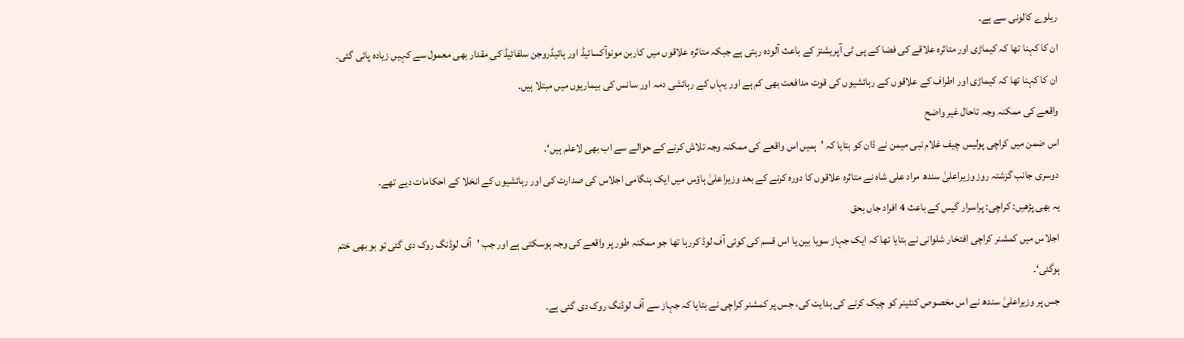ریلوے کالونی سے ہے۔
ان کا کہنا تھا کہ کیماڑی اور متاثرہ علاقے کی فضا کے پی ٹی آپریشنز کے باعث آلودہ رہتی ہے جبکہ متاثرہ علاقوں میں کاربن مونوآکسائیڈ اور ہائیڈروجن سلفائیڈ کی مقدار بھی معمول سے کہیں زیادہ پائی گئی۔
ان کا کہنا تھا کہ کیماڑی اور اطراف کے علاقوں کے رہائشیوں کی قوت مدافعت بھی کم ہے اور یہاں کے رہائشی دمہ اور سانس کی بیماریوں میں مبتلا ہیں۔
واقعے کی ممکنہ وجہ تاحال غیر واضح
اس ضمن میں کراچی پولیس چیف غلام نبی میمن نے ڈان کو بتایا کہ ’ہمیں اس واقعے کی ممکنہ وجہ تلاش کرنے کے حوالے سے اب بھی لاعلم ہیں‘۔
دوسری جانب گزشتہ روز وزیراعلیٰ سندھ مراد علی شاہ نے متاثرہ علاقوں کا دورہ کرنے کے بعد وزیراعلیٰ ہاؤس میں ایک ہنگامی اجلاس کی صدارت کی اور رہائشیوں کے انخلا کے احکامات دیے تھے۔
یہ بھی پڑھیں: کراچی: پراسرار گیس کے باعث 4 افراد جاں بحق
اجلاس میں کمشنر کراچی افتخار شلوانی نے بتایا تھا کہ ایک جہاز سویا بین یا اس قسم کی کوئی آف لوڈ کررہا تھا جو ممکنہ طور پر واقعے کی وجہ ہوسکتی ہے اور جب ’آف لوڈنگ روک دی گئی تو بو بھی ختم ہوگئی‘۔
جس پر وزیراعلیٰ سندھ نے اس مخصوص کنٹینر کو چیک کرنے کی ہدایت کی، جس پر کمشنر کراچی نے بتایا کہ جہاز سے آف لوڈنگ روک دی گئی ہے۔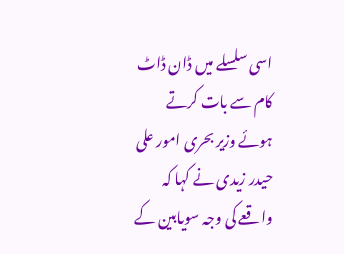اسی سلسلے میں ڈان ڈاٹ کام سے بات کرتے ہوئے وزیر بحری امور علی حیدر زیدی نے کہا کہ واقعے کی وجہ سویابین کے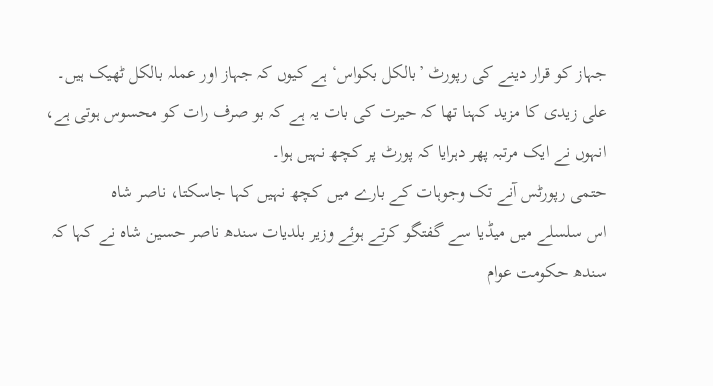جہاز کو قرار دینے کی رپورٹ ’بالکل بکواس‘ ہے کیوں کہ جہاز اور عملہ بالکل ٹھیک ہیں۔
علی زیدی کا مزید کہنا تھا کہ حیرت کی بات یہ ہے کہ بو صرف رات کو محسوس ہوتی ہے، انہوں نے ایک مرتبہ پھر دہرایا کہ پورٹ پر کچھ نہیں ہوا۔
حتمی رپورٹس آنے تک وجوہات کے بارے میں کچھ نہیں کہا جاسکتا، ناصر شاہ
اس سلسلے میں میڈیا سے گفتگو کرتے ہوئے وزیر بلدیات سندھ ناصر حسین شاہ نے کہا کہ سندھ حکومت عوام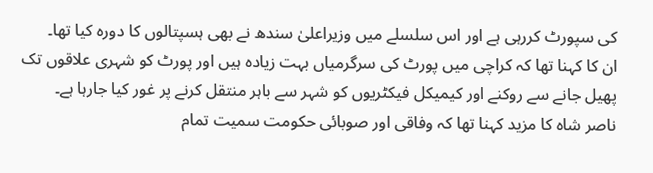کی سپورٹ کررہی ہے اور اس سلسلے میں وزیراعلیٰ سندھ نے بھی ہسپتالوں کا دورہ کیا تھا۔
ان کا کہنا تھا کہ کراچی میں پورٹ کی سرگرمیاں بہت زیادہ ہیں اور پورٹ کو شہری علاقوں تک پھیل جانے سے روکنے اور کیمیکل فیکٹریوں کو شہر سے باہر منتقل کرنے پر غور کیا جارہا ہے۔
ناصر شاہ کا مزید کہنا تھا کہ وفاقی اور صوبائی حکومت سمیت تمام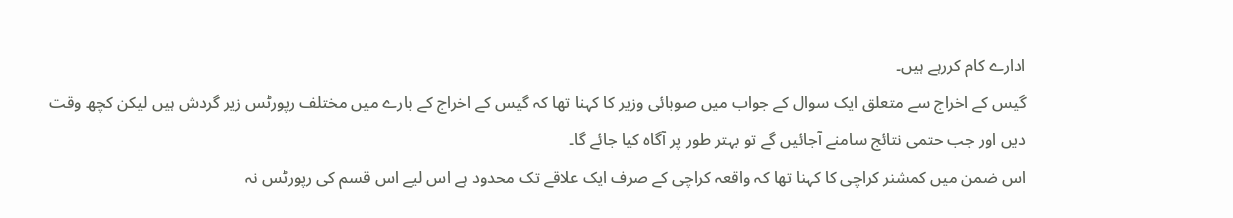ادارے کام کررہے ہیں۔
گیس کے اخراج سے متعلق ایک سوال کے جواب میں صوبائی وزیر کا کہنا تھا کہ گیس کے اخراج کے بارے میں مختلف رپورٹس زیر گردش ہیں لیکن کچھ وقت دیں اور جب حتمی نتائج سامنے آجائیں گے تو بہتر طور پر آگاہ کیا جائے گا۔
اس ضمن میں کمشنر کراچی کا کہنا تھا کہ واقعہ کراچی کے صرف ایک علاقے تک محدود ہے اس لیے اس قسم کی رپورٹس نہ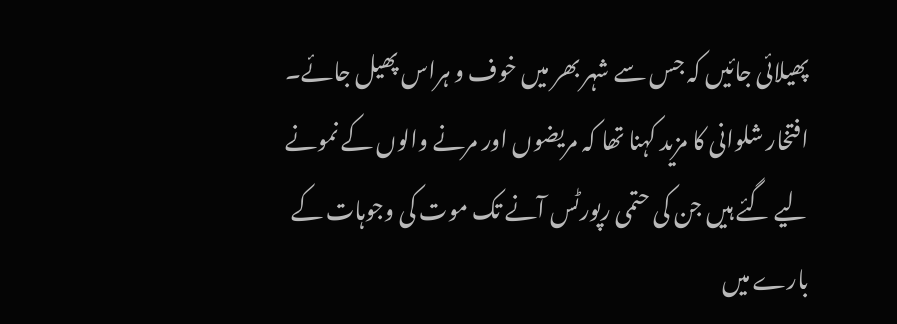پھیلائی جائیں کہ جس سے شہر بھر میں خوف و ہراس پھیل جائے۔
افتخار شلوانی کا مزید کہنا تھا کہ مریضوں اور مرنے والوں کے نمونے لیے گئے ہیں جن کی حتمی رپورٹس آنے تک موت کی وجوہات کے بارے میں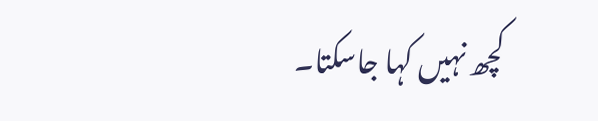کچھ نہیں کہا جاسکتا۔